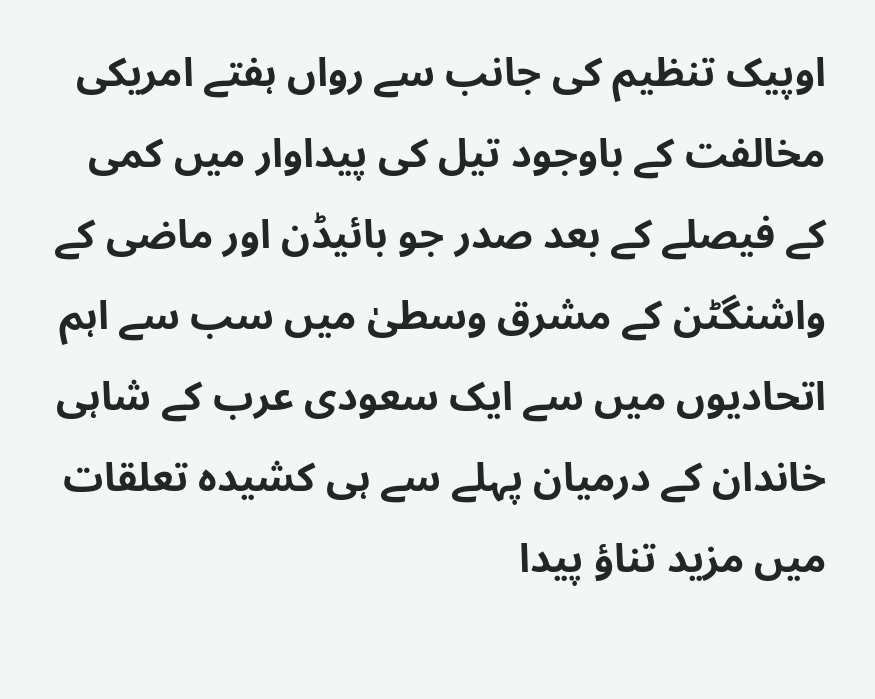اوپیک تنظیم کی جانب سے رواں ہفتے امریکی مخالفت کے باوجود تیل کی پیداوار میں کمی کے فیصلے کے بعد صدر جو بائیڈن اور ماضی کے واشنگٹن کے مشرق وسطیٰ میں سب سے اہم اتحادیوں میں سے ایک سعودی عرب کے شاہی خاندان کے درمیان پہلے سے ہی کشیدہ تعلقات میں مزید تناؤ پیدا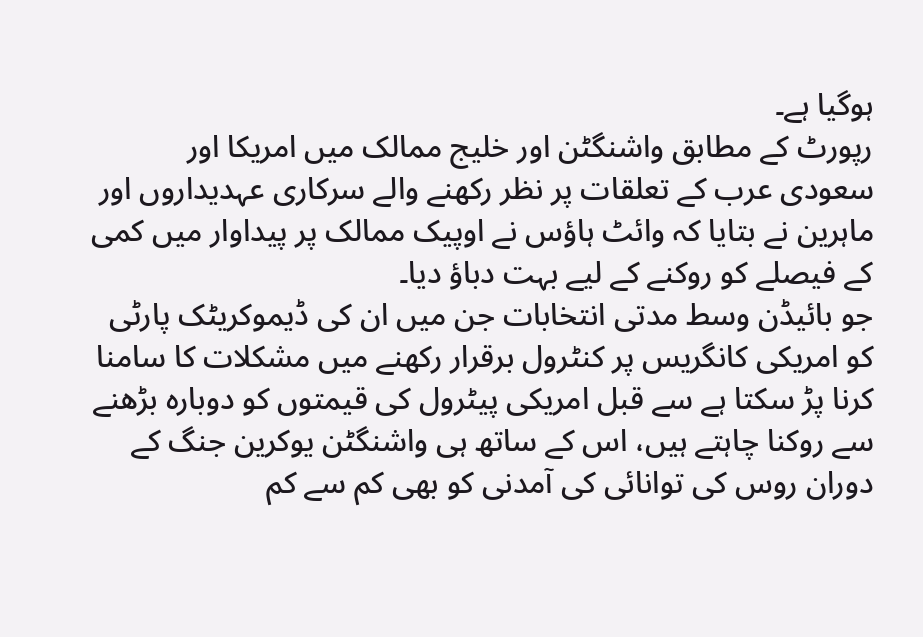ہوگیا ہے۔
رپورٹ کے مطابق واشنگٹن اور خلیج ممالک میں امریکا اور سعودی عرب کے تعلقات پر نظر رکھنے والے سرکاری عہدیداروں اور ماہرین نے بتایا کہ وائٹ ہاؤس نے اوپیک ممالک پر پیداوار میں کمی کے فیصلے کو روکنے کے لیے بہت دباؤ دیا۔
جو بائیڈن وسط مدتی انتخابات جن میں ان کی ڈیموکریٹک پارٹی کو امریکی کانگریس پر کنٹرول برقرار رکھنے میں مشکلات کا سامنا کرنا پڑ سکتا ہے سے قبل امریکی پیٹرول کی قیمتوں کو دوبارہ بڑھنے سے روکنا چاہتے ہیں، اس کے ساتھ ہی واشنگٹن یوکرین جنگ کے دوران روس کی توانائی کی آمدنی کو بھی کم سے کم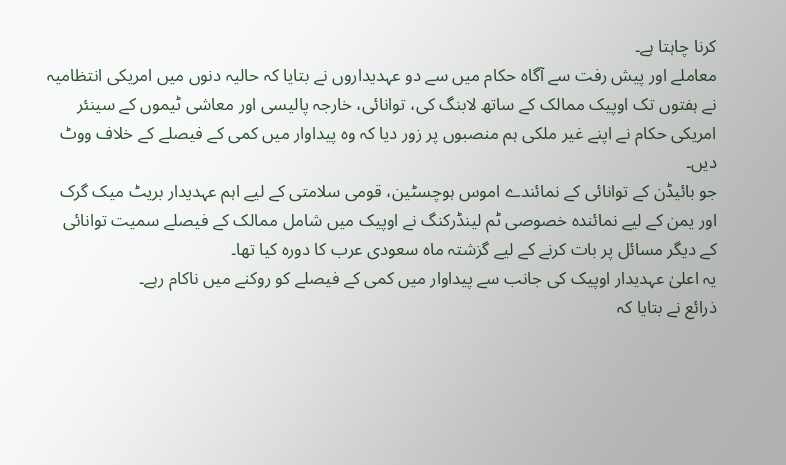کرنا چاہتا ہے۔
معاملے اور پیش رفت سے آگاہ حکام میں سے دو عہدیداروں نے بتایا کہ حالیہ دنوں میں امریکی انتظامیہ نے ہفتوں تک اوپیک ممالک کے ساتھ لابنگ کی، توانائی، خارجہ پالیسی اور معاشی ٹیموں کے سینئر امریکی حکام نے اپنے غیر ملکی ہم منصبوں پر زور دیا کہ وہ پیداوار میں کمی کے فیصلے کے خلاف ووٹ دیں۔
جو بائیڈن کے توانائی کے نمائندے اموس ہوچسٹین، قومی سلامتی کے لیے اہم عہدیدار بریٹ میک گرک اور یمن کے لیے نمائندہ خصوصی ٹم لینڈرکنگ نے اوپیک میں شامل ممالک کے فیصلے سمیت توانائی کے دیگر مسائل پر بات کرنے کے لیے گزشتہ ماہ سعودی عرب کا دورہ کیا تھا۔
یہ اعلیٰ عہدیدار اوپیک کی جانب سے پیداوار میں کمی کے فیصلے کو روکنے میں ناکام رہے۔
ذرائع نے بتایا کہ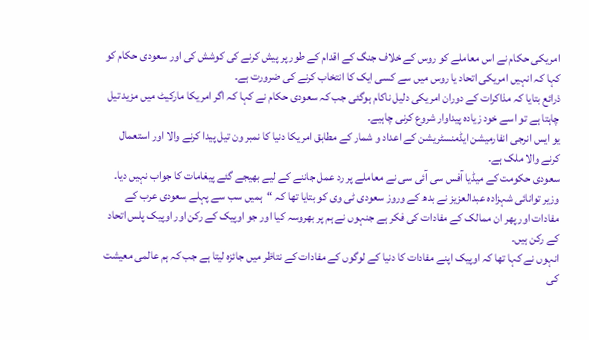امریکی حکام نے اس معاملے کو روس کے خلاف جنگ کے اقدام کے طور پر پیش کرنے کی کوشش کی اور سعودی حکام کو کہا کہ انہیں امریکی اتحاد یا روس میں سے کسی ایک کا انتخاب کرنے کی ضرورت ہے۔
ذرائع بتایا کہ مذاکرات کے دوران امریکی دلیل ناکام ہوگئی جب کہ سعودی حکام نے کہا کہ اگر امریکا مارکیٹ میں مزید تیل چاہتا ہے تو اسے خود زیادہ پیداوار شروع کرنی چاہیے۔
یو ایس انرجی انفارمیشن ایڈمنسٹریشن کے اعداد و شمار کے مطابق امریکا دنیا کا نمبر ون تیل پیدا کرنے والا اور استعمال کرنے والا ملک ہے۔
سعودی حکومت کے میڈیا آفس سی آئی سی نے معاملے پر رد عمل جاننے کے لیے بھیجے گئے پیغامات کا جواب نہیں دیا۔
وزیر توانائی شہزادہ عبدالعزیز نے بدھ کے وروز سعودی ٹی وی کو بتایا تھا کہ “ہمیں سب سے پہلے سعودی عرب کے مفادات اور پھر ان ممالک کے مفادات کی فکر ہے جنہوں نے ہم پر بھروسہ کیا اور جو اوپیک کے رکن اور اوپیک پلس اتحاد کے رکن ہیں۔
انہوں نے کہا تھا کہ اوپیک اپنے مفادات کا دنیا کے لوگوں کے مفادات کے نتاظر میں جائزہ لیتا ہے جب کہ ہم عالمی معیشت کی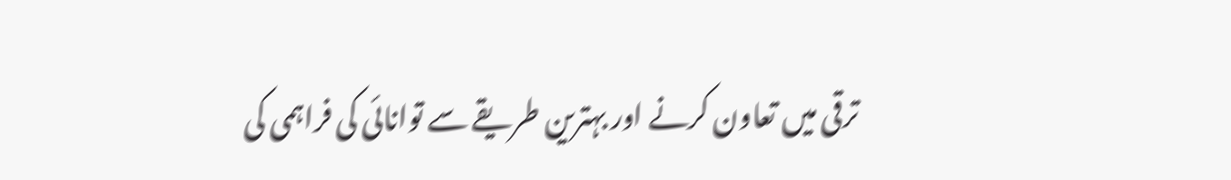ترقی میں تعاون کرنے اور بہترین طریقے سے توانائی کی فراہمی کی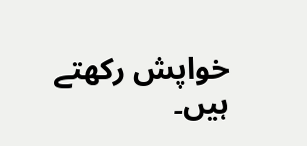خواپش رکھتے ہیں۔